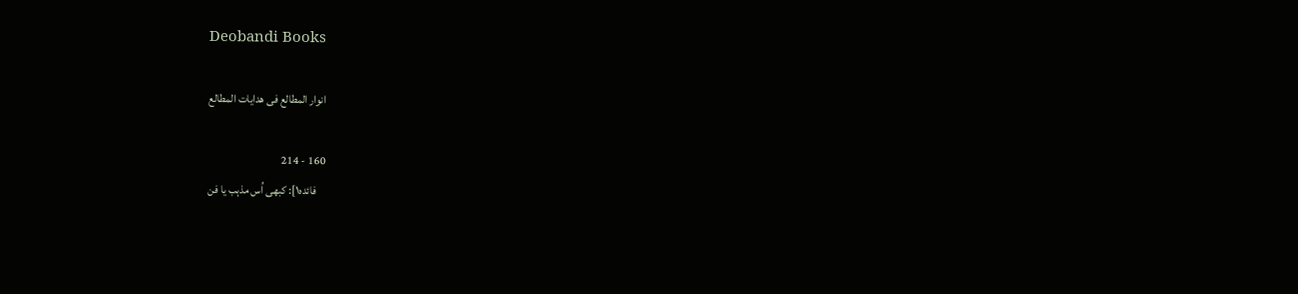Deobandi Books

انوار المطالع فی ھدایات المطالع

160 - 214
    فائدہ۱]: کبھی اُس مذہب یا فن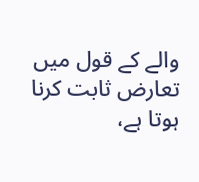والے کے قول میں تعارض ثابت کرنا ہوتا ہے،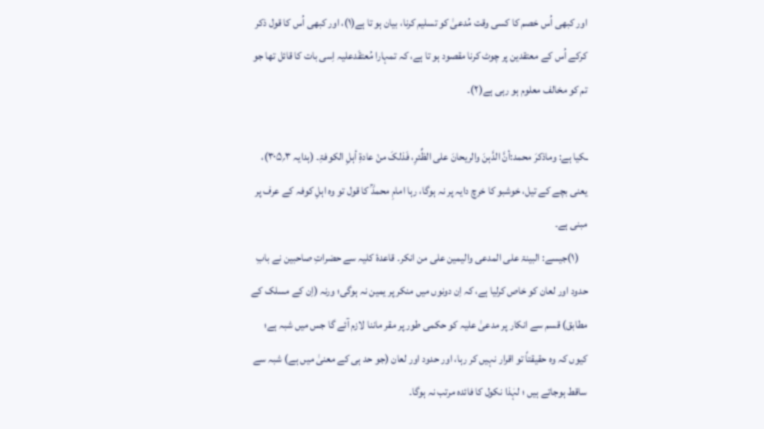اور کبھی اُس خصم کا کسی وقت مُدعیٰ کو تسلیم کرنا، بیان ہو تا ہے(۱)، اور کبھی اُس کا قول ذکر کرکے اُس کے معتقدین پر چوٹ کرنا مقصود ہو تا ہے، کہ تمہارا مُعتقَدعلیہ اِسی بات کا قائل تھا جو تم کو مخالف معلوم ہو رہی ہے(۲)۔

ـکیا ہے: وماذکرَ محمد:أنَّ الدَّہنَ والریحانَ علی الظِّئرِ، فَذلکَ منْ عادۃِ أہلِ الکوفۃِ۔ (ہدایہ ۳؍۳۰۵)، یعنی بچے کے تیل، خوشبو کا خرچ دایہ پر نہ ہوگا، رہا امامِ محمدؒ کا قول تو وہ اہلِ کوفہ کے عرف پر مبنی ہے۔
    (۱)جیسے: البینۃ علی المدعی والیمین علی من انکر۔ قاعدۂ کلیہ سے حضراتِ صاحبین نے بابِ حدود اور لعان کو خاص کرلیا ہے، کہ اِن دونوں میں منکر پر یمین نہ ہوگی؛ ورنہ (اِن کے مسلک کے مطابق) قسم سے انکار پر مدعیٰ علیہ کو حکمی طور پر مقر ماننا لازم آئے گا جس میں شبہ ہے؛ کیوں کہ وہ حقیقتاً تو اقرار نہیں کر رہا، اور حدود اور لعان (جو حد ہی کے معنیٰ میں ہے) شبہ سے ساقط ہوجاتے ہیں ؛ لہٰذا نکول کا فائدہ مرتب نہ ہوگا۔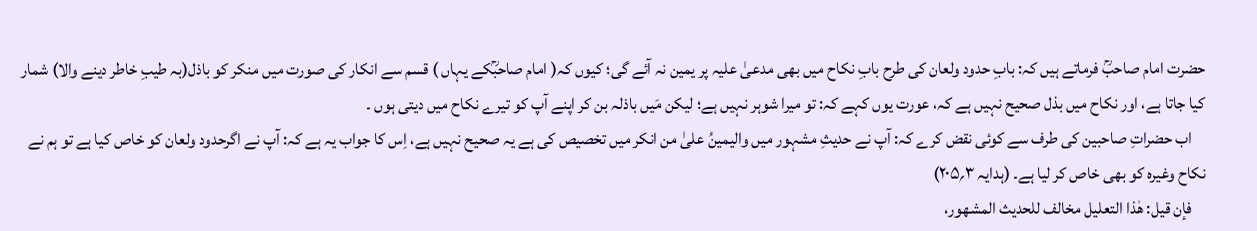حضرت امام صاحبؒ فرماتے ہیں کہ: بابِ حدود ولعان کی طرح بابِ نکاح میں بھی مدعیٰ علیہ پر یمین نہ آئے گی؛ کیوں کہ( امام صاحبؒکے یہاں ) قسم سے انکار کی صورت میں منکر کو باذل(بہ طیبِ خاطر دینے والا) شمار کیا جاتا ہے، اور نکاح میں بذل صحیح نہیں ہے کہ، عورت یوں کہے کہ: تو میرا شوہر نہیں ہے؛ لیکن مَیں باذلہ بن کر اپنے آپ کو تیرے نکاح میں دیتی ہوں ۔
    اب حضراتِ صاحبین کی طرف سے کوئی نقض کرے کہ: آپ نے حدیثِ مشہور میں والیمینُ علیٰ من انکر میں تخصیص کی ہے یہ صحیح نہیں ہے، اِس کا جواب یہ ہے کہ: آپ نے اگرحدود ولعان کو خاص کیا ہے تو ہم نے نکاح وغیرہ کو بھی خاص کر لیا ہے۔ (ہدایہ ۳؍۲۰۵)
    فإن قیل: ھٰذا التعلیل مخالف للحدیث المشھور،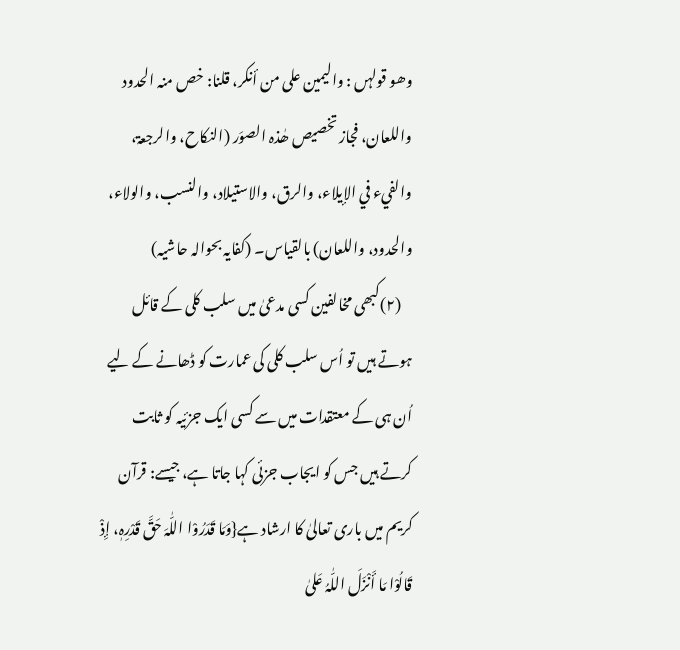وھو قولہں : والیمین علی من أنکر، قلنا: خص منہ الحدود واللعان، فجاز تخصیص ھٰذہ الصوَر (النکاح، والرجعۃ، والفيء في الإیلاء، والرق، والاستیلاد، والنسب، والولاء، والحدود، واللعان) بالقیاس۔ (کفایہ بحوالہ حاشیہ)
    (۲)کبھی مخالفین کسی مدعیٰ میں سلب کلی کے قائل ہوتے ہیں تو اُس سلب کلی کی عمارت کو ڈھانے کے لیے اُن ہی کے معتقدات میں سے کسی ایک جزئیہ کو ثابت کرتے ہیں جس کو ایجاب جزئی کہا جاتا ہے، جیسے: قرآن کریم میں باری تعالیٰ کا ارشاد ہے{وَمَا قَدَرُوْا اللّٰہَ حَقَّ قَدْرِہٖ، إِذْ قَالُوْا مَا أَنْزَلَ اللّٰہُ عَلیٰ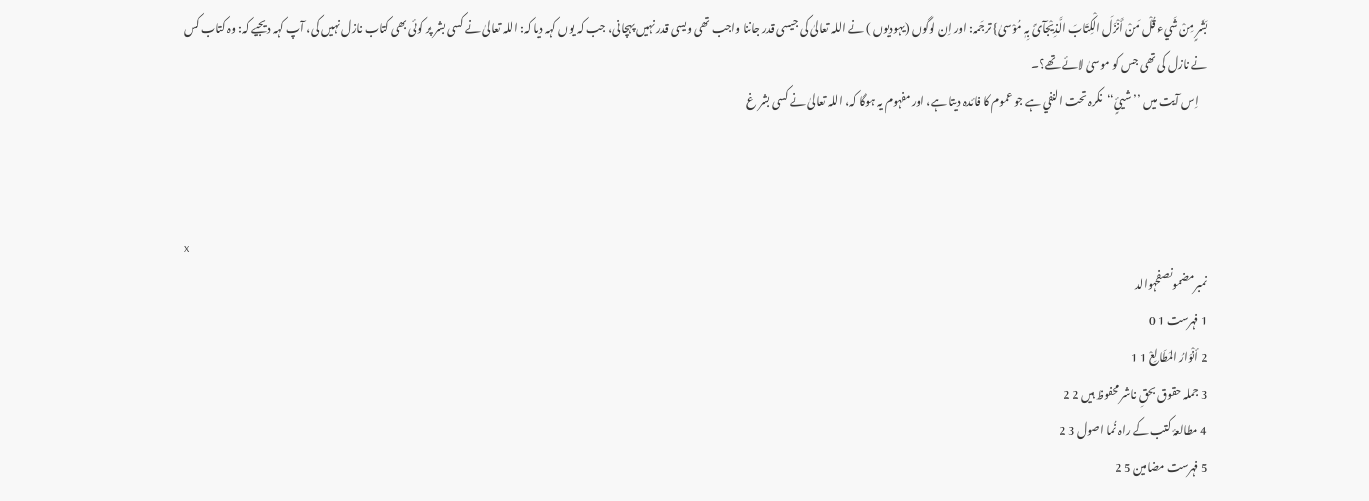بَشَرٍ مِنْ شَيء قُلْ مَنْ أَنْزَلَ الْکِتَابَ الَّذِيْجآئَ بِہٖ مُوْسیٰ} ترجَمہ: اور اِن لوگوں (یہودیوں ) نے اللہ تعالیٰ کی جیسی قدر جاننا واجب تھی ویسی قدر نہیں پہچانی، جب کہ یوں کہہ دیا کہ: اللہ تعالیٰ نے کسی بشر پر کوئی بھی کتاب نازل نہیں کی، آپ کہہ دیجیے کہ: وہ کتاب کس نے نازل کی تھی جس کو موسیٰ لائے تھے؟۔
    اِس آیت میں ’’شییٍٔ‘‘  نکرہ تحت النفي ہے جو عموم کا فائدہ دیتا ہے، اور مفہوم یہ ہوگا کہ، اللہ تعالیٰ نے کسی بشر غ



x
نمبرمضمونصفحہوالد
1 فہرست 1 0
2 أنْوَارُ المَطَالِعْ 1 1
3 جملہ حقوق بحقِ ناشر محفوظ ہیں 2 2
4 مطالعۂ کتب کے راہ نُما اصول 3 2
5 فہرست مضامین 5 2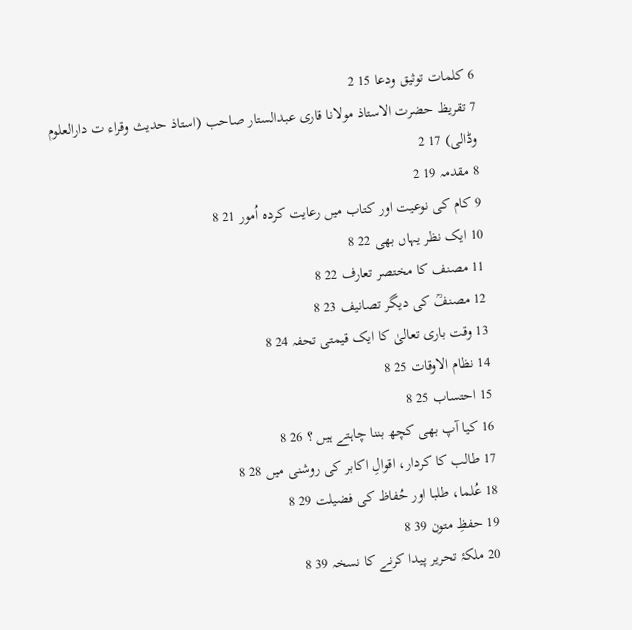6 کلمات توثیق ودعا 15 2
7 تقریظ حضرت الاستاذ مولانا قاری عبدالستار صاحب (استاذ حدیث وقراء ت دارالعلوم وڈالی) 17 2
8 مقدمہ 19 2
9 کام کی نوعیت اور کتاب میں رعایت کردہ اُمور 21 8
10 ایک نظر یہاں بھی 22 8
11 مصنف کا مختصر تعارف 22 8
12 مصنفؒ کی دیگر تصانیف 23 8
13 وقت باری تعالیٰ کا ایک قیمتی تحفہ 24 8
14 نظام الاوقات 25 8
15 احتساب 25 8
16 کیا آپ بھی کچھ بننا چاہتے ہیں ؟ 26 8
17 طالب کا کردار، اقوالِ اکابر کی روشنی میں 28 8
18 عُلما، طلبا اور حُفاظ کی فضیلت 29 8
19 حفظِ متون 39 8
20 ملکۂ تحریر پیدا کرنے کا نسخہ 39 8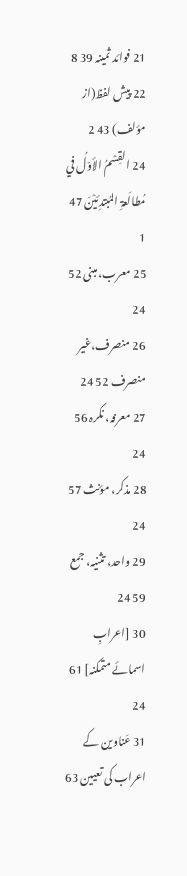21 فوائد ثمینہ 39 8
22 پیش لفظ(از مؤلف) 43 2
24 القِسْمُ الأوّلُ في مُطالَعۃِ المُبتدِئیْنَ 47 1
25 معرب،مبنی 52 24
26 منصرف،غیر منصرف 52 24
27 معرفہ، نکرہ 56 24
28 مذکر، مؤنث 57 24
29 واحد، تثنیہ، جمع 59 24
30 [اعرابِ اسمائے متمکنہ] 61 24
31 عَناوین کے اعراب کی تعیین 63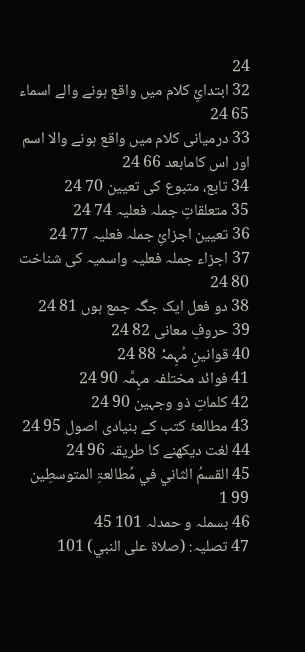24
32 ابتدائِ کلام میں واقع ہونے والے اسماء 65 24
33 درمیانی کلام میں واقع ہونے والا اسم اور اس کامابعد 66 24
34 تابع، متبوع کی تعیین 70 24
35 متعلقاتِ جملہ فعلیہ 74 24
36 تعیین اجزائِ جملہ فعلیہ 77 24
37 اجزاء جملہ فعلیہ واسمیہ کی شناخت 80 24
38 دو فعل ایک جگہ جمع ہوں 81 24
39 حروفِ معانی 82 24
40 قوانینِ مُہِمہْ 88 24
41 فوائد مختلفہ مہِمَّہ 90 24
42 کلماتِ ذو وجہین 90 24
43 مطالعۂ کتب کے بنیادی اصول 95 24
44 لغت دیکھنے کا طریقہ 96 24
45 القسمُ الثاني في مُطالعۃِ المتوسطِین 99 1
46 بسملہ و حمدلہ 101 45
47 تصلیہ: (صلاۃ علی النبي) 101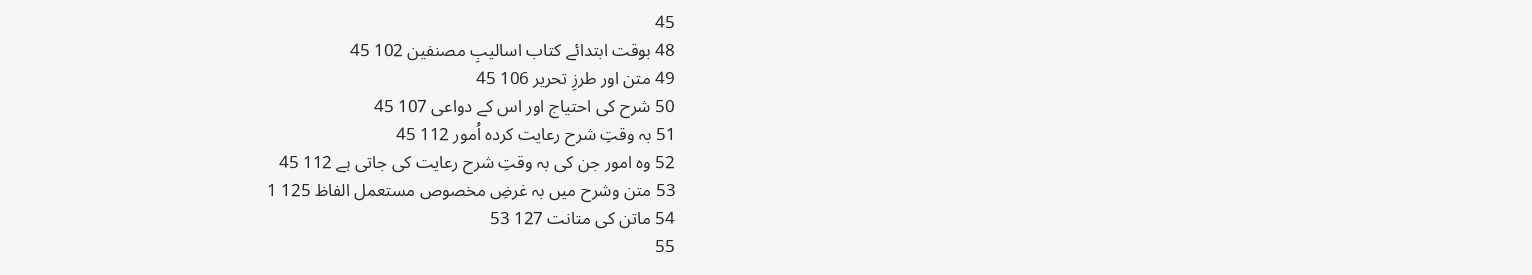45
48 بوقت ابتدائے کتاب اسالیبِ مصنفین 102 45
49 متن اور طرزِ تحریر 106 45
50 شرح کی احتیاج اور اس کے دواعی 107 45
51 بہ وقتِ شرح رعایت کردہ اُمور 112 45
52 وہ امور جن کی بہ وقتِ شرح رعایت کی جاتی ہے 112 45
53 متن وشرح میں بہ غرضِ مخصوص مستعمل الفاظ 125 1
54 ماتن کی متانت 127 53
55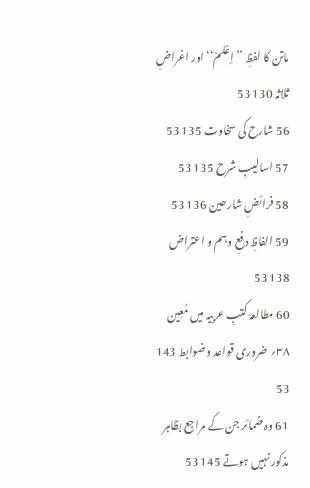ماتن کا لفظِ ’’إعْلمْ‘‘اور اغراضِ ثلاثہ 130 53
56 شارح کی سخاوت 135 53
57 اسالیبِ شرح 135 53
58 فرائضِ شارحین 136 53
59 الفاظِ دفعِ وہم و اعتراض 138 53
60 مطالعۂ کتبِ عربیہ میں مُعِین ۳۸؍ ضروری قواعد وضوابط 143 53
61 وہ ضمائر جن کے مراجع بظاہر مذکور نہیں ہوتے 145 53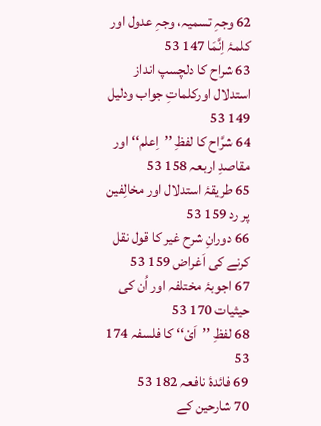62 وجہِ تسمیہ، وجہِ عدول اور کلمۂ اِنَّمَا 147 53
63 شراح کا دلچسپ انداز استدلال اورکلماتِ جواب ودلیل 149 53
64 شرَّاح کا لفظِ ’’اِعلم‘‘ اور مقاصدِ اربعہ 158 53
65 طریقۂ استدلال اور مخالِفین پر رد 159 53
66 دورانِ شرح غیر کا قول نقل کرنے کی اَغراض 159 53
67 اجوبۂ مختلفہ اور اُن کی حیثیات 170 53
68 لفظِ ’’اَیْ‘‘ کا فلسفہ 174 53
69 فائدۂ نافعہ 182 53
70 شارحین کے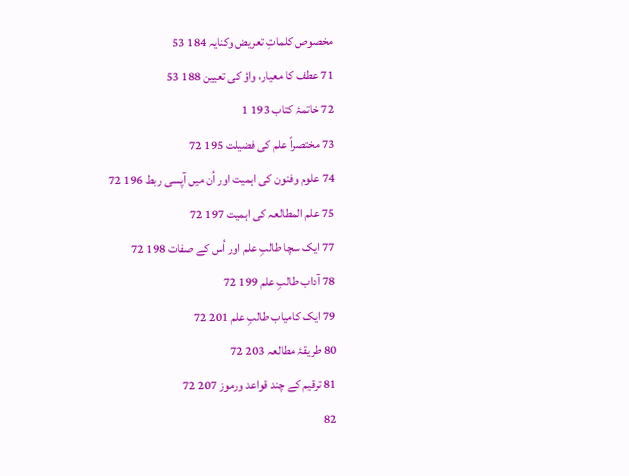مخصوص کلماتِ تعریض وکنایہ 184 53
71 عطف کا معیار، واؤ کی تعیین 188 53
72 خاتمۂ کتاب 193 1
73 مختصراً علم کی فضیلت 195 72
74 علوم وفنون کی اہمیت اور اُن میں آپسی ربط 196 72
75 علم المطالعہ کی اہمیت 197 72
77 ایک سچا طالبِ علم اور اُس کے صفات 198 72
78 آداب طالبِ علم 199 72
79 ایک کامیاب طالبِ علم 201 72
80 طریقۂ مطالعہ 203 72
81 ترقیم کے چند قواعد ورموز 207 72
82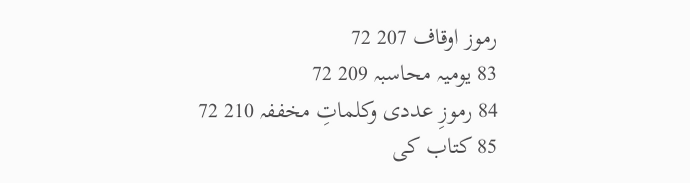رموز اوقاف 207 72
83 یومیہ محاسبہ 209 72
84 رموزِ عددی وکلماتِ مخففہ 210 72
85 کتاب کی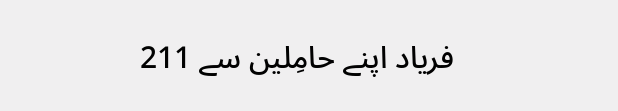فریاد اپنے حامِلین سے 211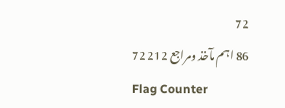72
86 اہم مآخذ ومراجع 212 72
Flag Counter